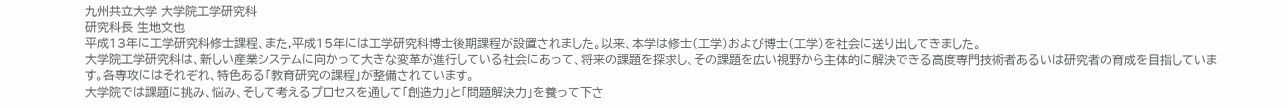九州共立大学 大学院工学研究科
研究科長 生地文也
平成13年に工学研究科修士課程、また,平成15年には工学研究科博士後期課程が設置されました。以来、本学は修士(工学)および博士(工学)を社会に送り出してきました。
大学院工学研究科は、新しい産業システムに向かって大きな変革が進行している社会にあって、将来の課題を探求し、その課題を広い視野から主体的に解決できる高度専門技術者あるいは研究者の育成を目指しています。各専攻にはそれぞれ、特色ある「教育研究の課程」が整備されています。
大学院では課題に挑み、悩み、そして考えるプロセスを通して「創造力」と「問題解決力」を養って下さ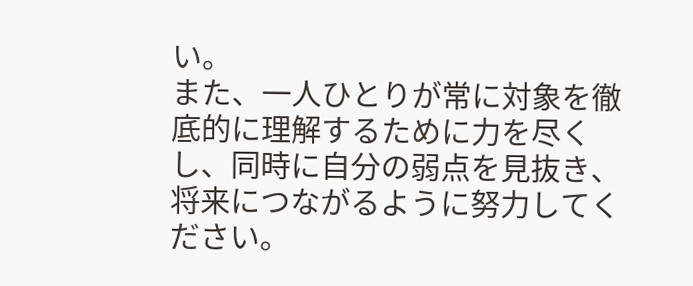い。
また、一人ひとりが常に対象を徹底的に理解するために力を尽くし、同時に自分の弱点を見抜き、将来につながるように努力してください。